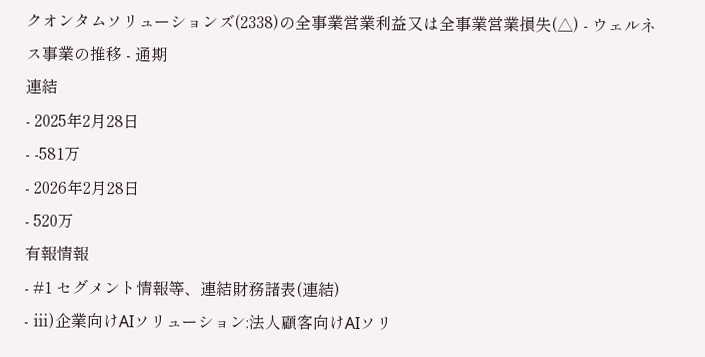クオンタムソリューションズ(2338)の全事業営業利益又は全事業営業損失(△) - ウェルネス事業の推移 - 通期
連結
- 2025年2月28日
- -581万
- 2026年2月28日
- 520万
有報情報
- #1 セグメント情報等、連結財務諸表(連結)
- ⅲ)企業向けAIソリューション:法人顧客向けAIソリ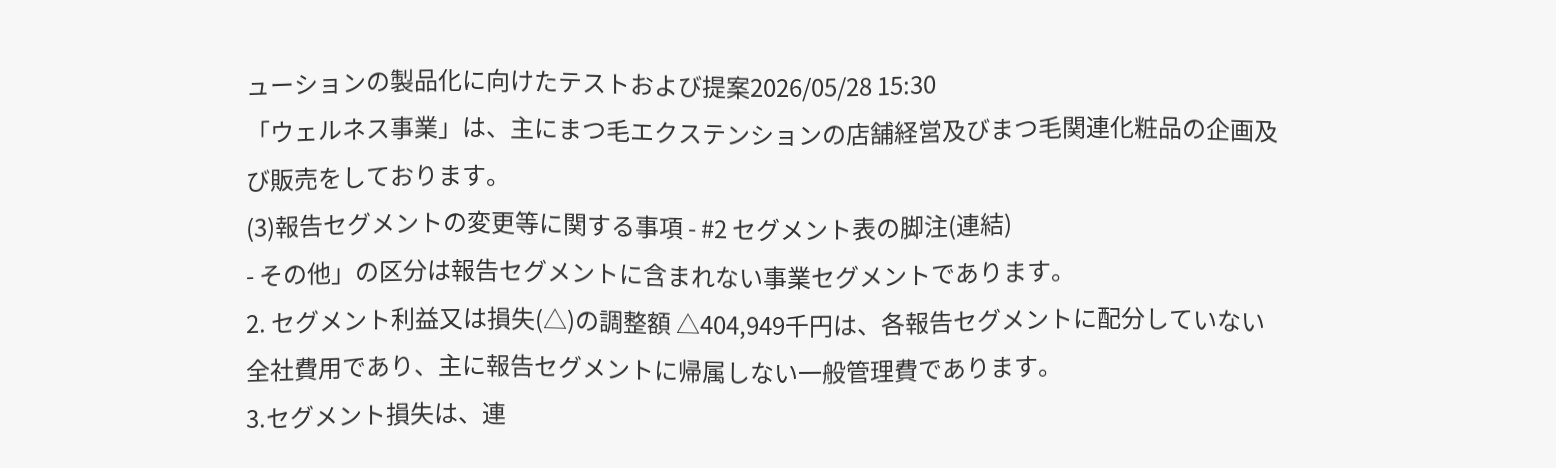ューションの製品化に向けたテストおよび提案2026/05/28 15:30
「ウェルネス事業」は、主にまつ毛エクステンションの店舗経営及びまつ毛関連化粧品の企画及び販売をしております。
(3)報告セグメントの変更等に関する事項 - #2 セグメント表の脚注(連結)
- その他」の区分は報告セグメントに含まれない事業セグメントであります。
2. セグメント利益又は損失(△)の調整額 △404,949千円は、各報告セグメントに配分していない全社費用であり、主に報告セグメントに帰属しない一般管理費であります。
3.セグメント損失は、連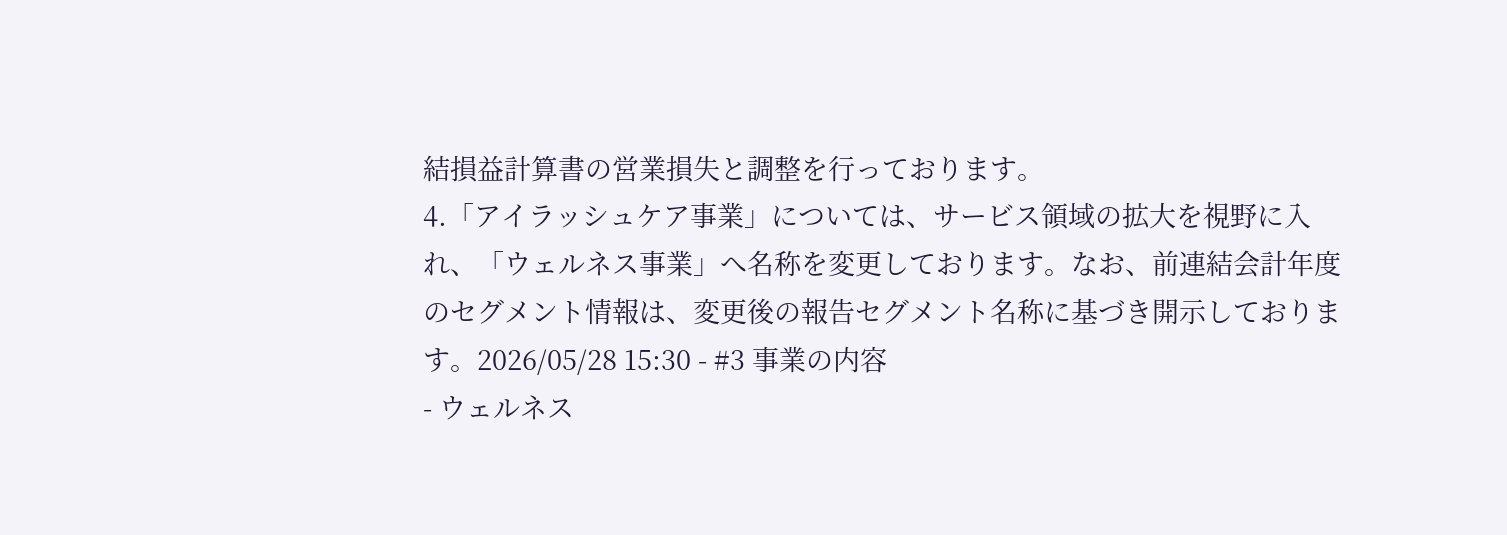結損益計算書の営業損失と調整を行っております。
4.「アイラッシュケア事業」については、サービス領域の拡大を視野に入れ、「ウェルネス事業」へ名称を変更しております。なお、前連結会計年度のセグメント情報は、変更後の報告セグメント名称に基づき開示しております。2026/05/28 15:30 - #3 事業の内容
- ウェルネス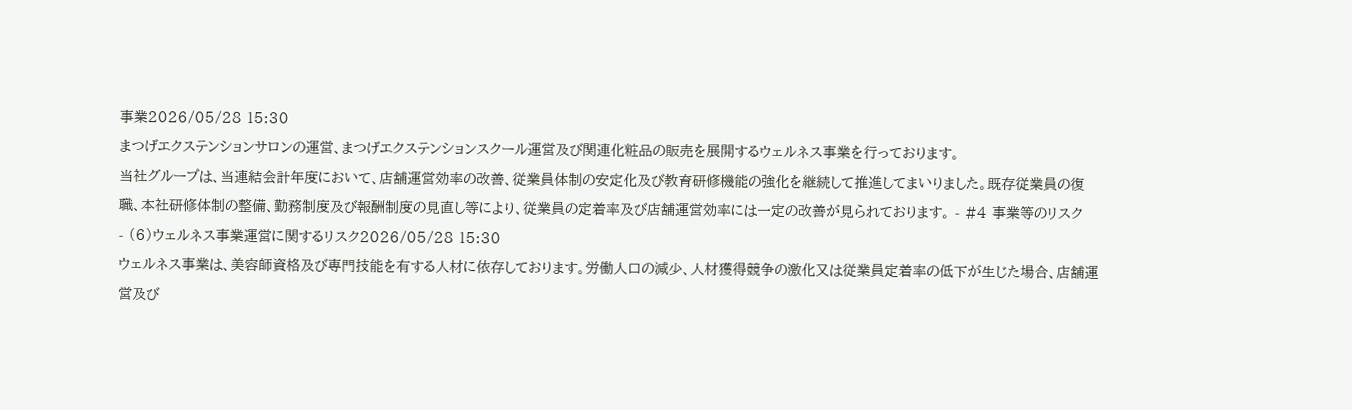事業2026/05/28 15:30
まつげエクステンションサロンの運営、まつげエクステンションスクール運営及び関連化粧品の販売を展開するウェルネス事業を行っております。
当社グループは、当連結会計年度において、店舗運営効率の改善、従業員体制の安定化及び教育研修機能の強化を継続して推進してまいりました。既存従業員の復職、本社研修体制の整備、勤務制度及び報酬制度の見直し等により、従業員の定着率及び店舗運営効率には一定の改善が見られております。 - #4 事業等のリスク
- (6)ウェルネス事業運営に関するリスク2026/05/28 15:30
ウェルネス事業は、美容師資格及び専門技能を有する人材に依存しております。労働人口の減少、人材獲得競争の激化又は従業員定着率の低下が生じた場合、店舗運営及び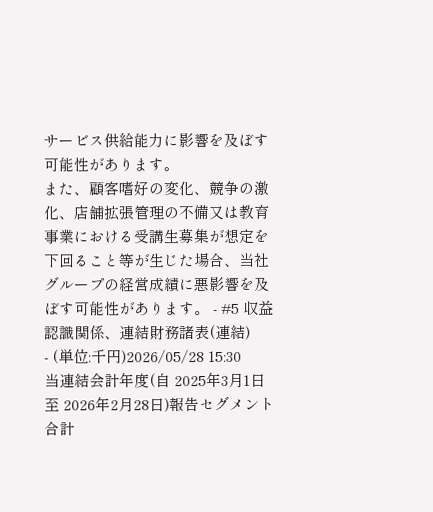サービス供給能力に影響を及ぼす可能性があります。
また、顧客嗜好の変化、競争の激化、店舗拡張管理の不備又は教育事業における受講生募集が想定を下回ること等が生じた場合、当社グループの経営成績に悪影響を及ぼす可能性があります。 - #5 収益認識関係、連結財務諸表(連結)
- (単位:千円)2026/05/28 15:30
当連結会計年度(自 2025年3月1日 至 2026年2月28日)報告セグメント 合計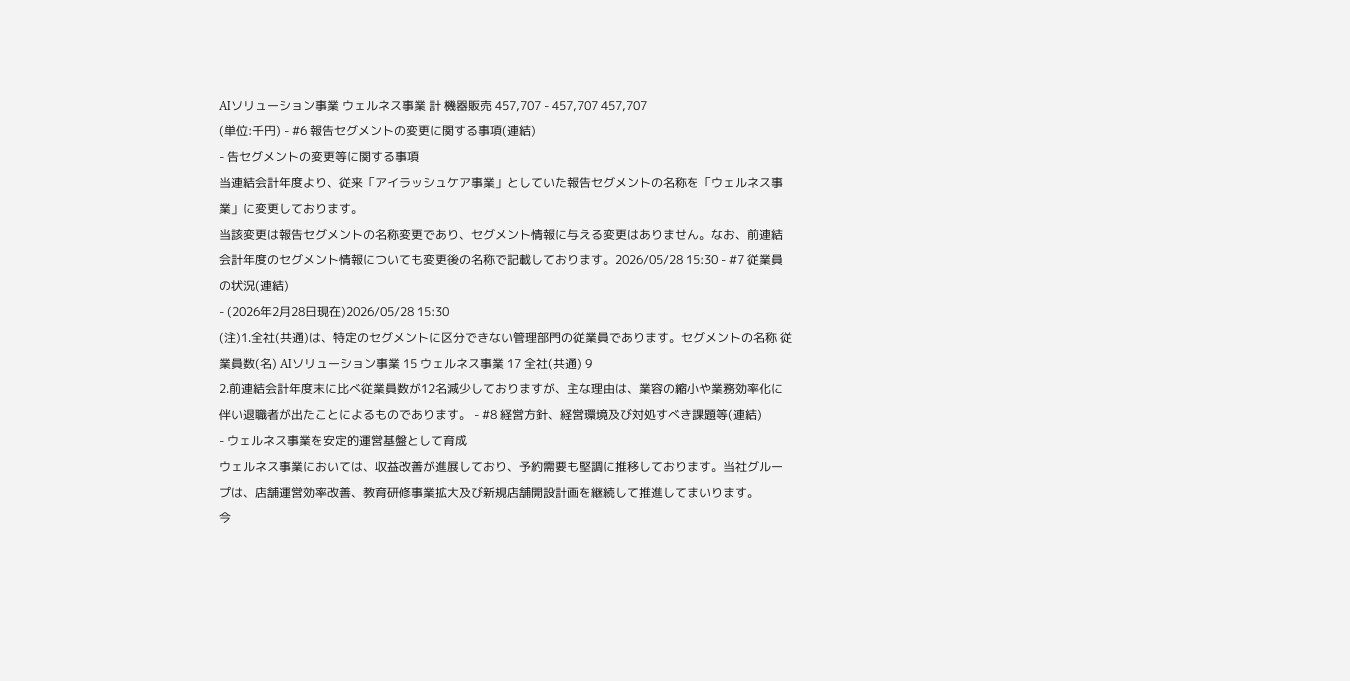AIソリューション事業 ウェルネス事業 計 機器販売 457,707 - 457,707 457,707
(単位:千円) - #6 報告セグメントの変更に関する事項(連結)
- 告セグメントの変更等に関する事項
当連結会計年度より、従来「アイラッシュケア事業」としていた報告セグメントの名称を「ウェルネス事業」に変更しております。
当該変更は報告セグメントの名称変更であり、セグメント情報に与える変更はありません。なお、前連結会計年度のセグメント情報についても変更後の名称で記載しております。2026/05/28 15:30 - #7 従業員の状況(連結)
- (2026年2月28日現在)2026/05/28 15:30
(注)1.全社(共通)は、特定のセグメントに区分できない管理部門の従業員であります。セグメントの名称 従業員数(名) AIソリューション事業 15 ウェルネス事業 17 全社(共通) 9
2.前連結会計年度末に比べ従業員数が12名減少しておりますが、主な理由は、業容の縮小や業務効率化に伴い退職者が出たことによるものであります。 - #8 経営方針、経営環境及び対処すべき課題等(連結)
- ウェルネス事業を安定的運営基盤として育成
ウェルネス事業においては、収益改善が進展しており、予約需要も堅調に推移しております。当社グループは、店舗運営効率改善、教育研修事業拡大及び新規店舗開設計画を継続して推進してまいります。
今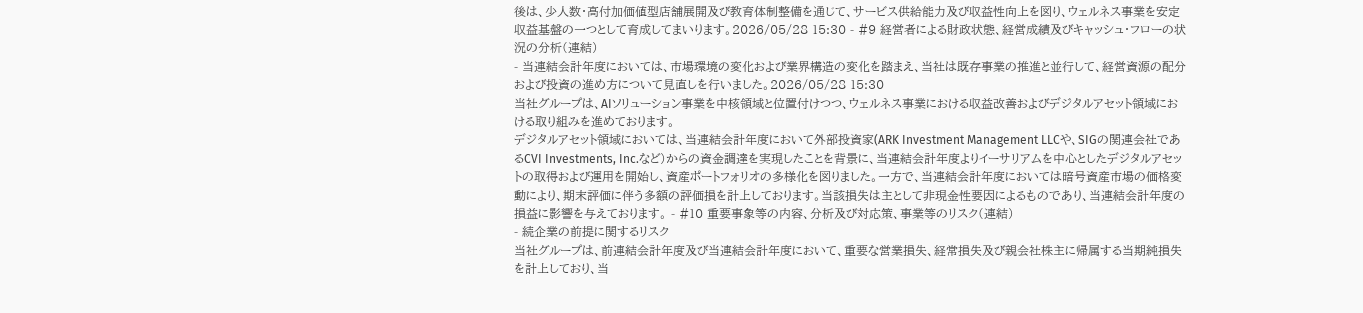後は、少人数・高付加価値型店舗展開及び教育体制整備を通じて、サービス供給能力及び収益性向上を図り、ウェルネス事業を安定収益基盤の一つとして育成してまいります。2026/05/28 15:30 - #9 経営者による財政状態、経営成績及びキャッシュ・フローの状況の分析(連結)
- 当連結会計年度においては、市場環境の変化および業界構造の変化を踏まえ、当社は既存事業の推進と並行して、経営資源の配分および投資の進め方について見直しを行いました。2026/05/28 15:30
当社グループは、AIソリューション事業を中核領域と位置付けつつ、ウェルネス事業における収益改善およびデジタルアセット領域における取り組みを進めております。
デジタルアセット領域においては、当連結会計年度において外部投資家(ARK Investment Management LLCや、SIGの関連会社であるCVI Investments, Inc.など)からの資金調達を実現したことを背景に、当連結会計年度よりイーサリアムを中心としたデジタルアセットの取得および運用を開始し、資産ポートフォリオの多様化を図りました。一方で、当連結会計年度においては暗号資産市場の価格変動により、期末評価に伴う多額の評価損を計上しております。当該損失は主として非現金性要因によるものであり、当連結会計年度の損益に影響を与えております。 - #10 重要事象等の内容、分析及び対応策、事業等のリスク(連結)
- 続企業の前提に関するリスク
当社グループは、前連結会計年度及び当連結会計年度において、重要な営業損失、経常損失及び親会社株主に帰属する当期純損失を計上しており、当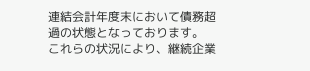連結会計年度末において債務超過の状態となっております。
これらの状況により、継続企業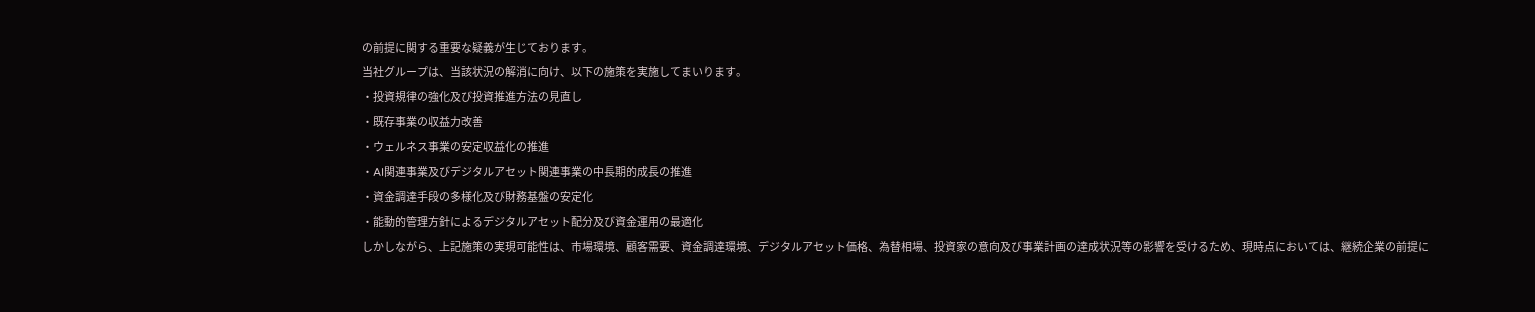の前提に関する重要な疑義が生じております。
当社グループは、当該状況の解消に向け、以下の施策を実施してまいります。
・投資規律の強化及び投資推進方法の見直し
・既存事業の収益力改善
・ウェルネス事業の安定収益化の推進
・AI関連事業及びデジタルアセット関連事業の中長期的成長の推進
・資金調達手段の多様化及び財務基盤の安定化
・能動的管理方針によるデジタルアセット配分及び資金運用の最適化
しかしながら、上記施策の実現可能性は、市場環境、顧客需要、資金調達環境、デジタルアセット価格、為替相場、投資家の意向及び事業計画の達成状況等の影響を受けるため、現時点においては、継続企業の前提に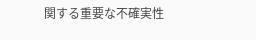関する重要な不確実性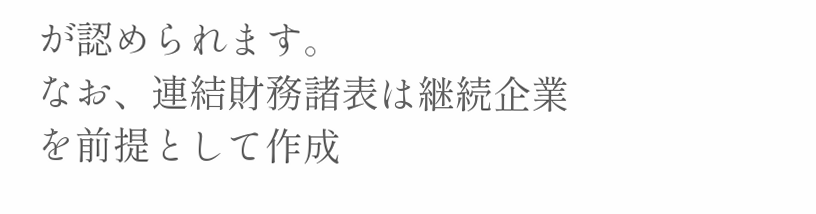が認められます。
なお、連結財務諸表は継続企業を前提として作成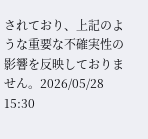されており、上記のような重要な不確実性の影響を反映しておりません。2026/05/28 15:30